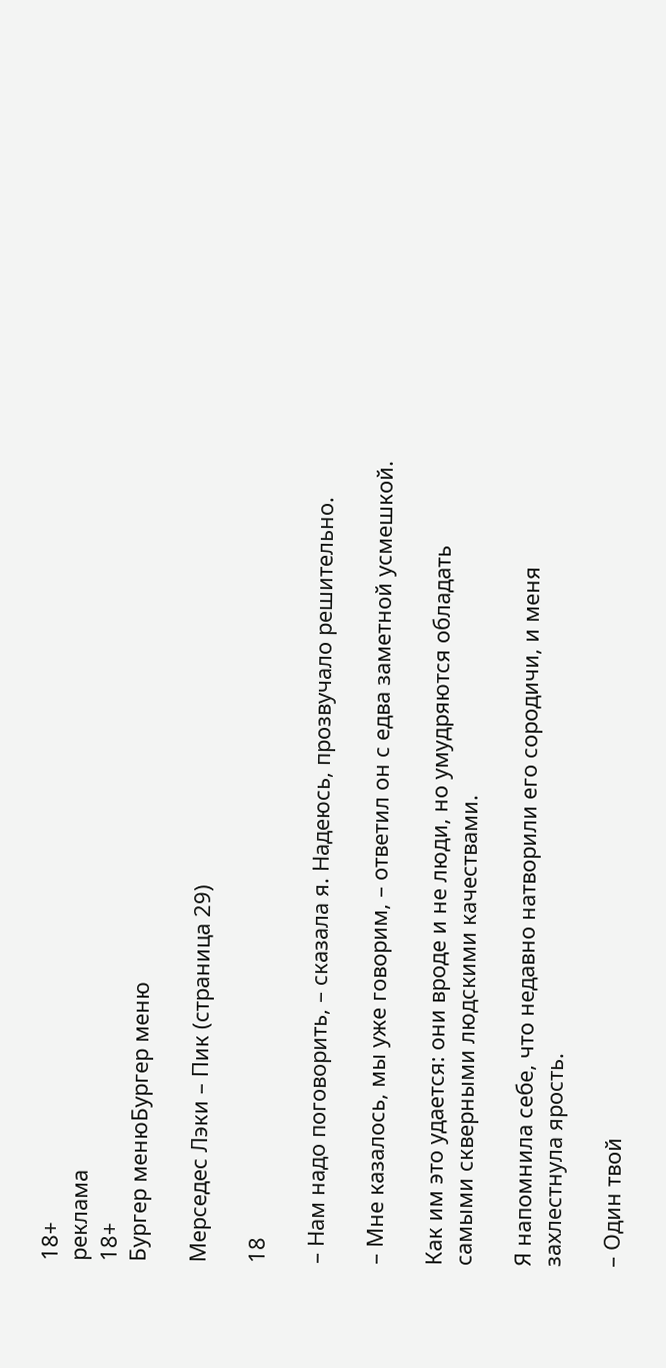18+
реклама
18+
Бургер менюБургер меню

Мерседес Лэки – Пик (страница 29)

18

– Нам надо поговорить, – сказала я. Надеюсь, прозвучало решительно.

– Мне казалось, мы уже говорим, – ответил он с едва заметной усмешкой.

Как им это удается: они вроде и не люди, но умудряются обладать самыми скверными людскими качествами.

Я напомнила себе, что недавно натворили его сородичи, и меня захлестнула ярость.

– Один твой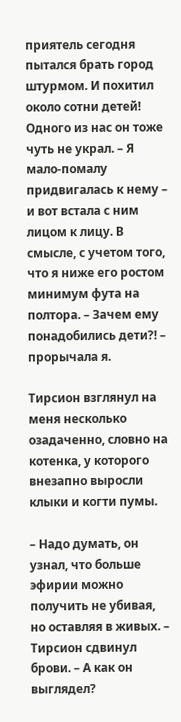приятель сегодня пытался брать город штурмом. И похитил около сотни детей! Одного из нас он тоже чуть не украл. – Я мало-помалу придвигалась к нему – и вот встала с ним лицом к лицу. В смысле, с учетом того, что я ниже его ростом минимум фута на полтора. – Зачем ему понадобились дети?! – прорычала я.

Тирсион взглянул на меня несколько озадаченно, словно на котенка, у которого внезапно выросли клыки и когти пумы.

– Надо думать, он узнал, что больше эфирии можно получить не убивая, но оставляя в живых. – Тирсион сдвинул брови. – А как он выглядел?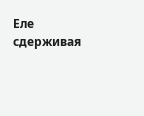Еле сдерживая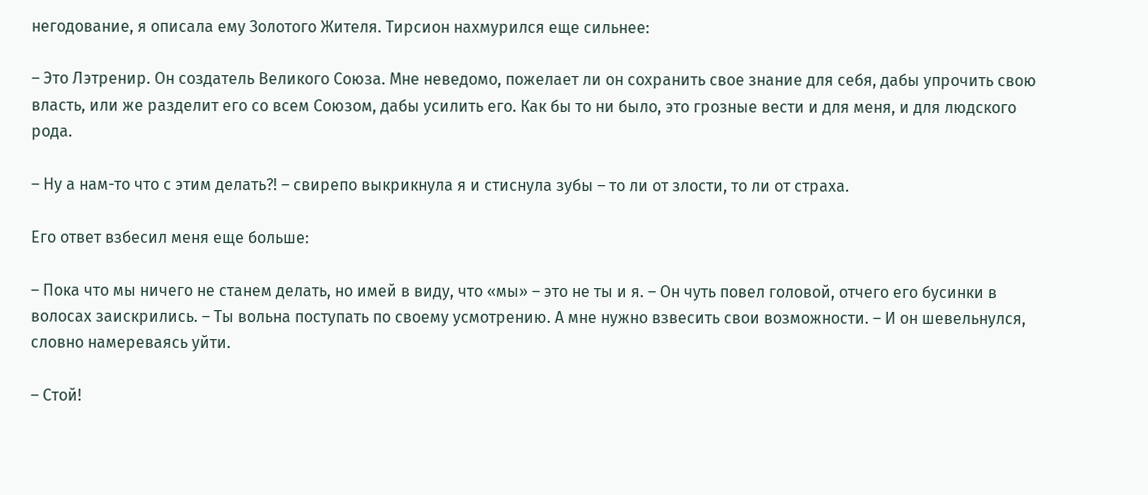негодование, я описала ему Золотого Жителя. Тирсион нахмурился еще сильнее:

– Это Лэтренир. Он создатель Великого Союза. Мне неведомо, пожелает ли он сохранить свое знание для себя, дабы упрочить свою власть, или же разделит его со всем Союзом, дабы усилить его. Как бы то ни было, это грозные вести и для меня, и для людского рода.

– Ну а нам-то что с этим делать?! – свирепо выкрикнула я и стиснула зубы – то ли от злости, то ли от страха.

Его ответ взбесил меня еще больше:

– Пока что мы ничего не станем делать, но имей в виду, что «мы» – это не ты и я. – Он чуть повел головой, отчего его бусинки в волосах заискрились. – Ты вольна поступать по своему усмотрению. А мне нужно взвесить свои возможности. – И он шевельнулся, словно намереваясь уйти.

– Стой!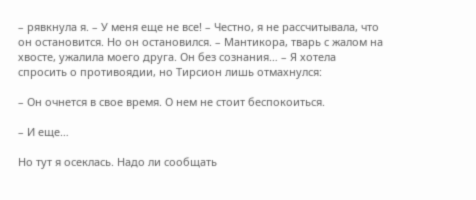– рявкнула я. – У меня еще не все! – Честно, я не рассчитывала, что он остановится. Но он остановился. – Мантикора, тварь с жалом на хвосте, ужалила моего друга. Он без сознания… – Я хотела спросить о противоядии, но Тирсион лишь отмахнулся:

– Он очнется в свое время. О нем не стоит беспокоиться.

– И еще…

Но тут я осеклась. Надо ли сообщать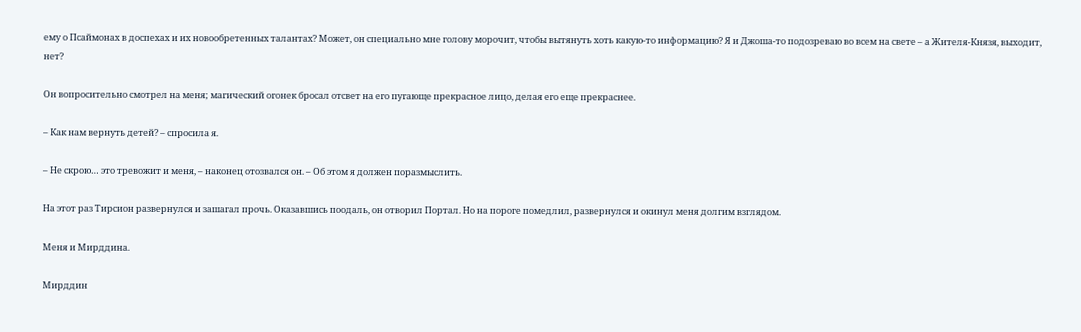ему о Псаймонах в доспехах и их новообретенных талантах? Может, он специально мне голову морочит, чтобы вытянуть хоть какую-то информацию? Я и Джоша-то подозреваю во всем на свете – а Жителя-Князя, выходит, нет?

Он вопросительно смотрел на меня; магический огонек бросал отсвет на его пугающе прекрасное лицо, делая его еще прекраснее.

– Как нам вернуть детей? – спросила я.

– Не скрою… это тревожит и меня, – наконец отозвался он. – Об этом я должен поразмыслить.

На этот раз Тирсион развернулся и зашагал прочь. Оказавшись поодаль, он отворил Портал. Но на пороге помедлил, развернулся и окинул меня долгим взглядом.

Меня и Мирддина.

Мирддин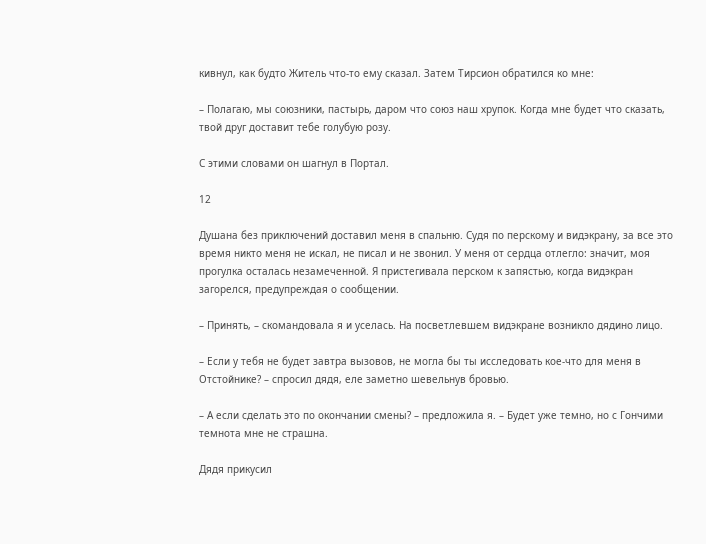кивнул, как будто Житель что-то ему сказал. Затем Тирсион обратился ко мне:

– Полагаю, мы союзники, пастырь, даром что союз наш хрупок. Когда мне будет что сказать, твой друг доставит тебе голубую розу.

С этими словами он шагнул в Портал.

12

Душана без приключений доставил меня в спальню. Судя по перскому и видэкрану, за все это время никто меня не искал, не писал и не звонил. У меня от сердца отлегло: значит, моя прогулка осталась незамеченной. Я пристегивала перском к запястью, когда видэкран загорелся, предупреждая о сообщении.

– Принять, – скомандовала я и уселась. На посветлевшем видэкране возникло дядино лицо.

– Если у тебя не будет завтра вызовов, не могла бы ты исследовать кое-что для меня в Отстойнике? – спросил дядя, еле заметно шевельнув бровью.

– А если сделать это по окончании смены? – предложила я. – Будет уже темно, но с Гончими темнота мне не страшна.

Дядя прикусил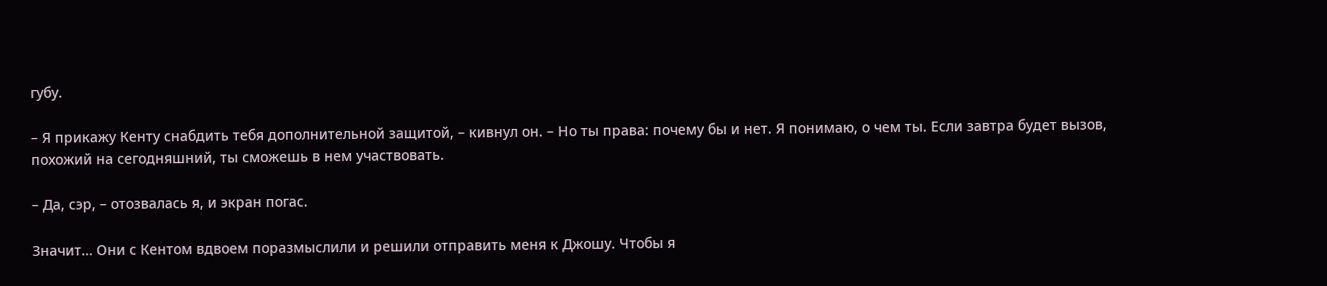губу.

– Я прикажу Кенту снабдить тебя дополнительной защитой, – кивнул он. – Но ты права: почему бы и нет. Я понимаю, о чем ты. Если завтра будет вызов, похожий на сегодняшний, ты сможешь в нем участвовать.

– Да, сэр, – отозвалась я, и экран погас.

Значит… Они с Кентом вдвоем поразмыслили и решили отправить меня к Джошу. Чтобы я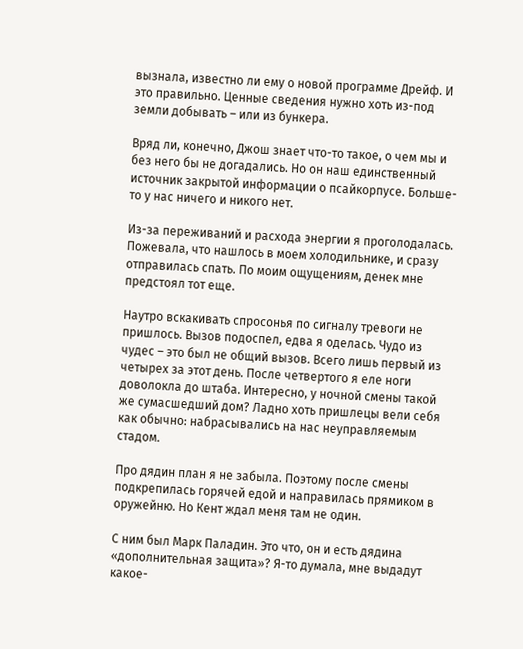вызнала, известно ли ему о новой программе Дрейф. И это правильно. Ценные сведения нужно хоть из-под земли добывать – или из бункера.

Вряд ли, конечно, Джош знает что-то такое, о чем мы и без него бы не догадались. Но он наш единственный источник закрытой информации о псайкорпусе. Больше-то у нас ничего и никого нет.

Из-за переживаний и расхода энергии я проголодалась. Пожевала, что нашлось в моем холодильнике, и сразу отправилась спать. По моим ощущениям, денек мне предстоял тот еще.

Наутро вскакивать спросонья по сигналу тревоги не пришлось. Вызов подоспел, едва я оделась. Чудо из чудес – это был не общий вызов. Всего лишь первый из четырех за этот день. После четвертого я еле ноги доволокла до штаба. Интересно, у ночной смены такой же сумасшедший дом? Ладно хоть пришлецы вели себя как обычно: набрасывались на нас неуправляемым стадом.

Про дядин план я не забыла. Поэтому после смены подкрепилась горячей едой и направилась прямиком в оружейню. Но Кент ждал меня там не один.

С ним был Марк Паладин. Это что, он и есть дядина «дополнительная защита»? Я-то думала, мне выдадут какое-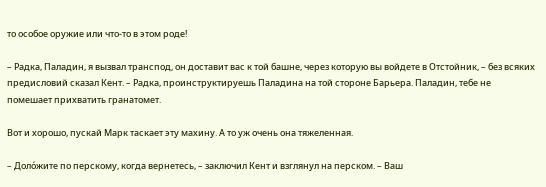то особое оружие или что-то в этом роде!

– Радка, Паладин, я вызвал транспод, он доставит вас к той башне, через которую вы войдете в Отстойник, – без всяких предисловий сказал Кент. – Радка, проинструктируешь Паладина на той стороне Барьера. Паладин, тебе не помешает прихватить гранатомет.

Вот и хорошо, пускай Марк таскает эту махину. А то уж очень она тяжеленная.

– Доло́жите по перскому, когда вернетесь, – заключил Кент и взглянул на перском. – Ваш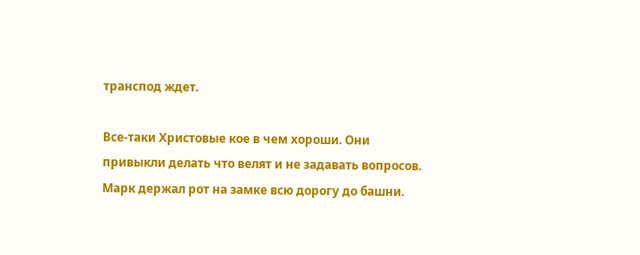транспод ждет.

Все-таки Христовые кое в чем хороши. Они привыкли делать что велят и не задавать вопросов. Марк держал рот на замке всю дорогу до башни.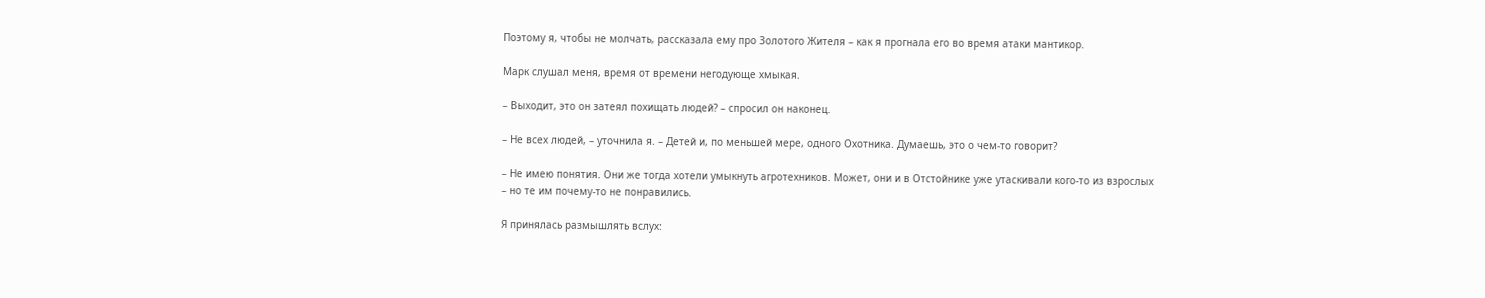Поэтому я, чтобы не молчать, рассказала ему про Золотого Жителя – как я прогнала его во время атаки мантикор.

Марк слушал меня, время от времени негодующе хмыкая.

– Выходит, это он затеял похищать людей? – спросил он наконец.

– Не всех людей, – уточнила я. – Детей и, по меньшей мере, одного Охотника. Думаешь, это о чем-то говорит?

– Не имею понятия. Они же тогда хотели умыкнуть агротехников. Может, они и в Отстойнике уже утаскивали кого-то из взрослых – но те им почему-то не понравились.

Я принялась размышлять вслух: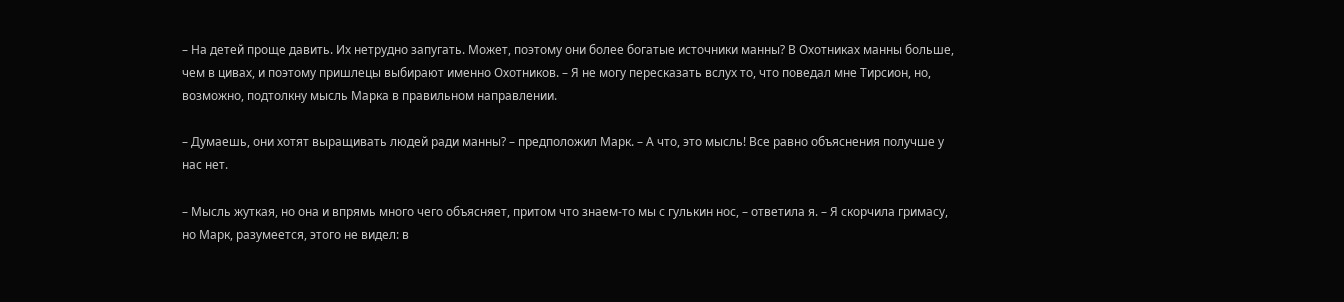– На детей проще давить. Их нетрудно запугать. Может, поэтому они более богатые источники манны? В Охотниках манны больше, чем в цивах, и поэтому пришлецы выбирают именно Охотников. – Я не могу пересказать вслух то, что поведал мне Тирсион, но, возможно, подтолкну мысль Марка в правильном направлении.

– Думаешь, они хотят выращивать людей ради манны? – предположил Марк. – А что, это мысль! Все равно объяснения получше у нас нет.

– Мысль жуткая, но она и впрямь много чего объясняет, притом что знаем-то мы с гулькин нос, – ответила я. – Я скорчила гримасу, но Марк, разумеется, этого не видел: в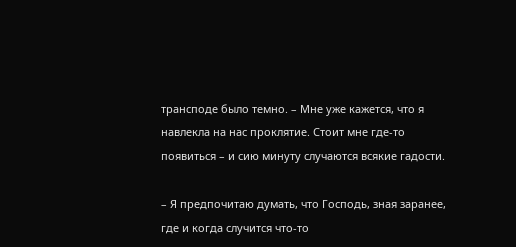трансподе было темно. – Мне уже кажется, что я навлекла на нас проклятие. Стоит мне где-то появиться – и сию минуту случаются всякие гадости.

– Я предпочитаю думать, что Господь, зная заранее, где и когда случится что-то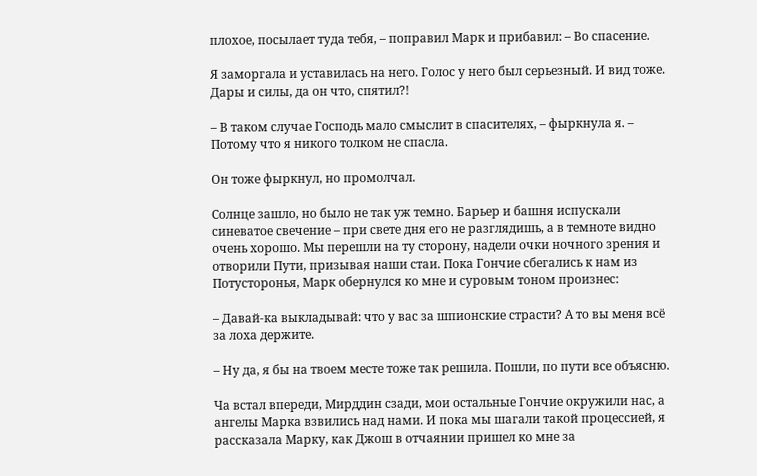плохое, посылает туда тебя, – поправил Марк и прибавил: – Во спасение.

Я заморгала и уставилась на него. Голос у него был серьезный. И вид тоже. Дары и силы, да он что, спятил?!

– В таком случае Господь мало смыслит в спасителях, – фыркнула я. – Потому что я никого толком не спасла.

Он тоже фыркнул, но промолчал.

Солнце зашло, но было не так уж темно. Барьер и башня испускали синеватое свечение – при свете дня его не разглядишь, а в темноте видно очень хорошо. Мы перешли на ту сторону, надели очки ночного зрения и отворили Пути, призывая наши стаи. Пока Гончие сбегались к нам из Потусторонья, Марк обернулся ко мне и суровым тоном произнес:

– Давай-ка выкладывай: что у вас за шпионские страсти? А то вы меня всё за лоха держите.

– Ну да, я бы на твоем месте тоже так решила. Пошли, по пути все объясню.

Ча встал впереди, Мирддин сзади, мои остальные Гончие окружили нас, а ангелы Марка взвились над нами. И пока мы шагали такой процессией, я рассказала Марку, как Джош в отчаянии пришел ко мне за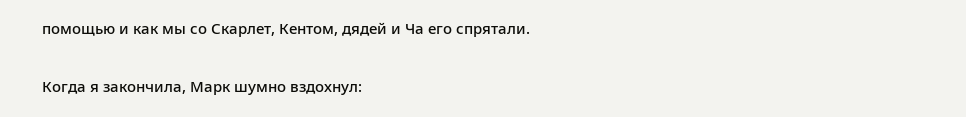помощью и как мы со Скарлет, Кентом, дядей и Ча его спрятали.

Когда я закончила, Марк шумно вздохнул: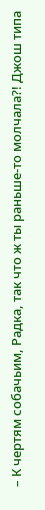– К чертям собачьим, Радка, так что ж ты раньше-то молчала?! Джош типа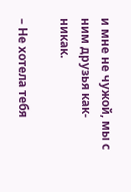и мне не чужой, мы с ним друзья как-никак.

– Не хотела тебя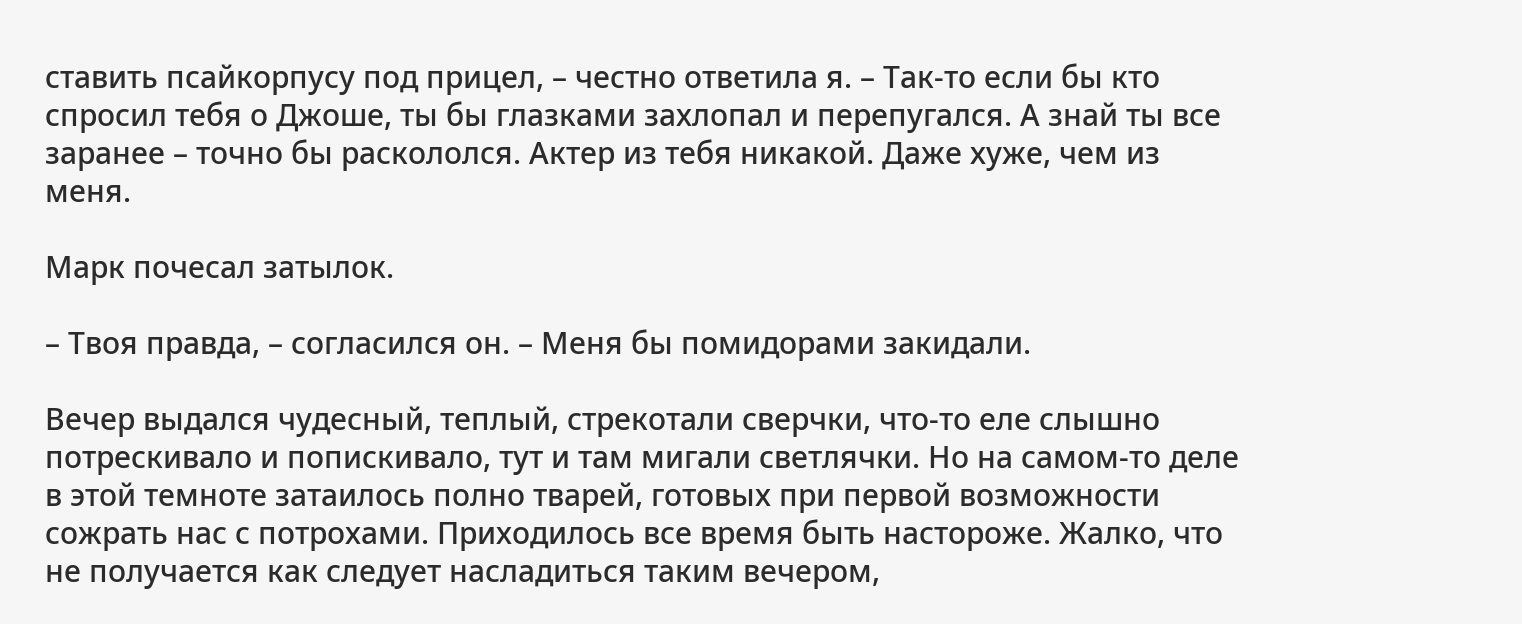ставить псайкорпусу под прицел, – честно ответила я. – Так-то если бы кто спросил тебя о Джоше, ты бы глазками захлопал и перепугался. А знай ты все заранее – точно бы раскололся. Актер из тебя никакой. Даже хуже, чем из меня.

Марк почесал затылок.

– Твоя правда, – согласился он. – Меня бы помидорами закидали.

Вечер выдался чудесный, теплый, стрекотали сверчки, что-то еле слышно потрескивало и попискивало, тут и там мигали светлячки. Но на самом-то деле в этой темноте затаилось полно тварей, готовых при первой возможности сожрать нас с потрохами. Приходилось все время быть настороже. Жалко, что не получается как следует насладиться таким вечером,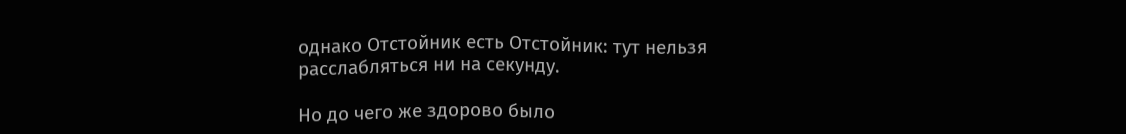однако Отстойник есть Отстойник: тут нельзя расслабляться ни на секунду.

Но до чего же здорово было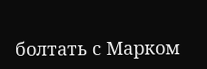болтать с Марком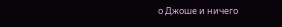о Джоше и ничего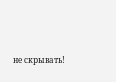не скрывать!